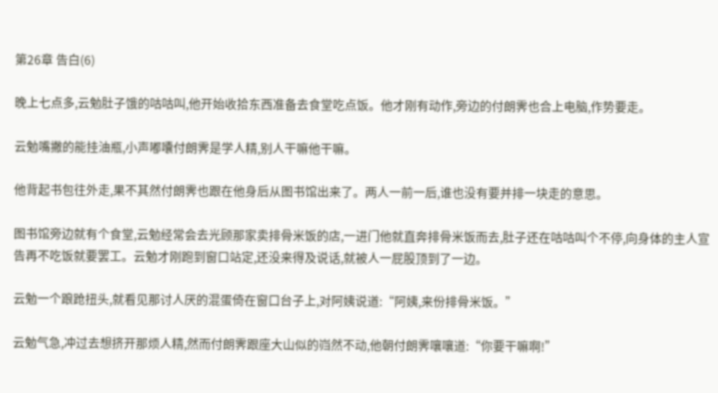第26章 告白(6)

晚上七点多,云勉肚子饿的咕咕叫,他开始收拾东西准备去食堂吃点饭。他才刚有动作,旁边的付朗霁也合上电脑,作势要走。

云勉嘴撇的能挂油瓶,小声嘟囔付朗霁是学人精,别人干嘛他干嘛。

他背起书包往外走,果不其然付朗霁也跟在他身后从图书馆出来了。两人一前一后,谁也没有要并排一块走的意思。

图书馆旁边就有个食堂,云勉经常会去光顾那家卖排骨米饭的店,一进门他就直奔排骨米饭而去,肚子还在咕咕叫个不停,向身体的主人宣告再不吃饭就要罢工。云勉才刚跑到窗口站定,还没来得及说话,就被人一屁股顶到了一边。

云勉一个踉跄扭头,就看见那讨人厌的混蛋倚在窗口台子上,对阿姨说道:“阿姨,来份排骨米饭。”

云勉气急,冲过去想挤开那烦人精,然而付朗霁跟座大山似的岿然不动,他朝付朗霁嚷嚷道:“你要干嘛啊!”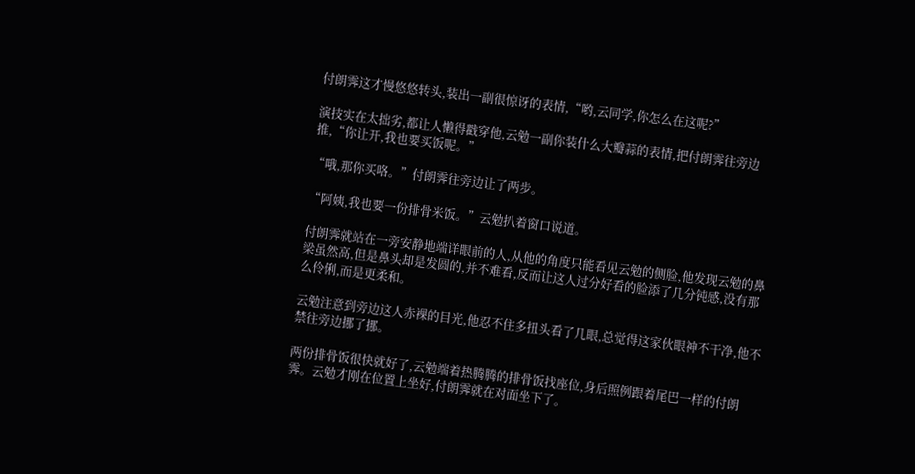付朗霁这才慢悠悠转头,装出一副很惊讶的表情,“哟,云同学,你怎么在这呢?”

演技实在太拙劣,都让人懒得戳穿他,云勉一副你装什么大瓣蒜的表情,把付朗霁往旁边推,“你让开,我也要买饭呢。”

“哦,那你买咯。”付朗霁往旁边让了两步。

“阿姨,我也要一份排骨米饭。”云勉扒着窗口说道。

付朗霁就站在一旁安静地端详眼前的人,从他的角度只能看见云勉的侧脸,他发现云勉的鼻梁虽然高,但是鼻头却是发圆的,并不难看,反而让这人过分好看的脸添了几分钝感,没有那么伶俐,而是更柔和。

云勉注意到旁边这人赤裸的目光,他忍不住多扭头看了几眼,总觉得这家伙眼神不干净,他不禁往旁边挪了挪。

两份排骨饭很快就好了,云勉端着热腾腾的排骨饭找座位,身后照例跟着尾巴一样的付朗霁。云勉才刚在位置上坐好,付朗霁就在对面坐下了。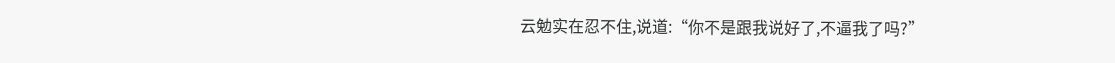云勉实在忍不住,说道:“你不是跟我说好了,不逼我了吗?”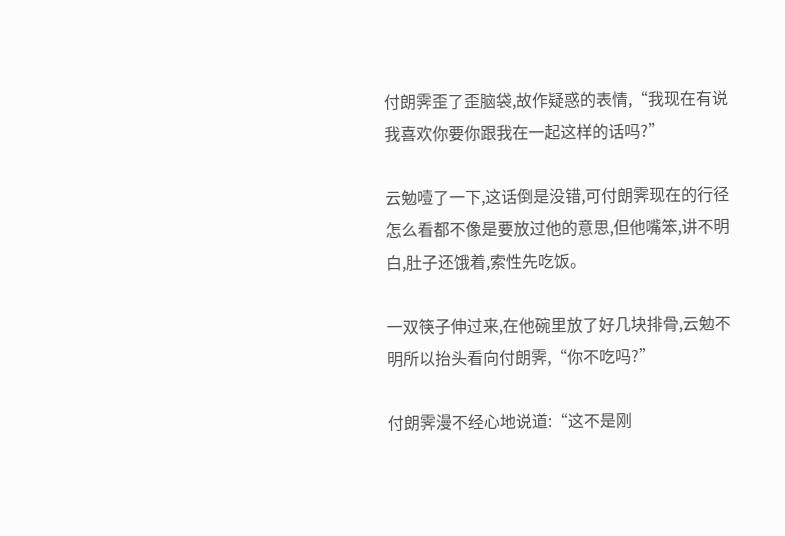付朗霁歪了歪脑袋,故作疑惑的表情,“我现在有说我喜欢你要你跟我在一起这样的话吗?”

云勉噎了一下,这话倒是没错,可付朗霁现在的行径怎么看都不像是要放过他的意思,但他嘴笨,讲不明白,肚子还饿着,索性先吃饭。

一双筷子伸过来,在他碗里放了好几块排骨,云勉不明所以抬头看向付朗霁,“你不吃吗?”

付朗霁漫不经心地说道:“这不是刚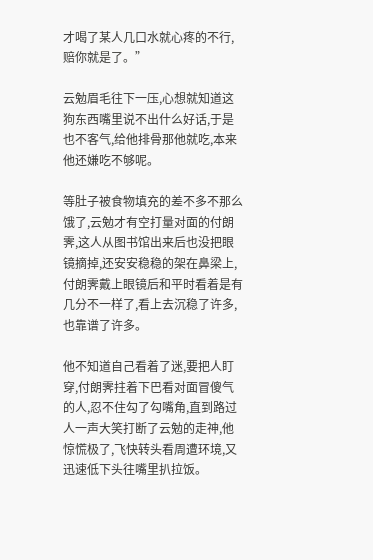才喝了某人几口水就心疼的不行,赔你就是了。”

云勉眉毛往下一压,心想就知道这狗东西嘴里说不出什么好话,于是也不客气,给他排骨那他就吃,本来他还嫌吃不够呢。

等肚子被食物填充的差不多不那么饿了,云勉才有空打量对面的付朗霁,这人从图书馆出来后也没把眼镜摘掉,还安安稳稳的架在鼻梁上,付朗霁戴上眼镜后和平时看着是有几分不一样了,看上去沉稳了许多,也靠谱了许多。

他不知道自己看着了迷,要把人盯穿,付朗霁拄着下巴看对面冒傻气的人,忍不住勾了勾嘴角,直到路过人一声大笑打断了云勉的走神,他惊慌极了,飞快转头看周遭环境,又迅速低下头往嘴里扒拉饭。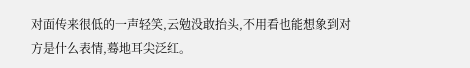对面传来很低的一声轻笑,云勉没敢抬头,不用看也能想象到对方是什么表情,蓦地耳尖泛红。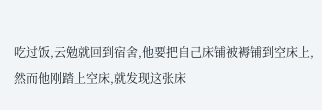吃过饭,云勉就回到宿舍,他要把自己床铺被褥铺到空床上,然而他刚踏上空床,就发现这张床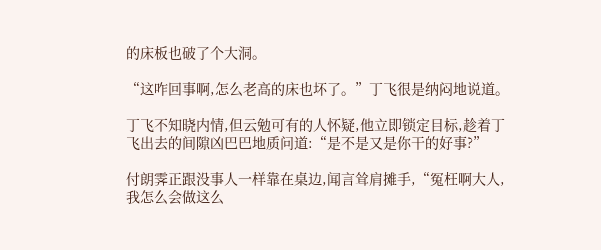的床板也破了个大洞。

“这咋回事啊,怎么老高的床也坏了。”丁飞很是纳闷地说道。

丁飞不知晓内情,但云勉可有的人怀疑,他立即锁定目标,趁着丁飞出去的间隙凶巴巴地质问道:“是不是又是你干的好事?”

付朗霁正跟没事人一样靠在桌边,闻言耸肩摊手,“冤枉啊大人,我怎么会做这么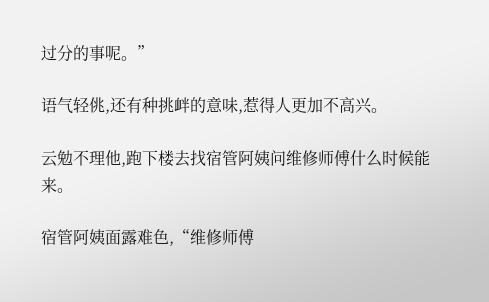过分的事呢。”

语气轻佻,还有种挑衅的意味,惹得人更加不高兴。

云勉不理他,跑下楼去找宿管阿姨问维修师傅什么时候能来。

宿管阿姨面露难色,“维修师傅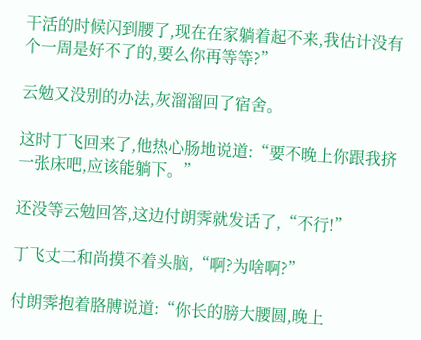干活的时候闪到腰了,现在在家躺着起不来,我估计没有个一周是好不了的,要么你再等等?”

云勉又没别的办法,灰溜溜回了宿舍。

这时丁飞回来了,他热心肠地说道:“要不晚上你跟我挤一张床吧,应该能躺下。”

还没等云勉回答,这边付朗霁就发话了,“不行!”

丁飞丈二和尚摸不着头脑,“啊?为啥啊?”

付朗霁抱着胳膊说道:“你长的膀大腰圆,晚上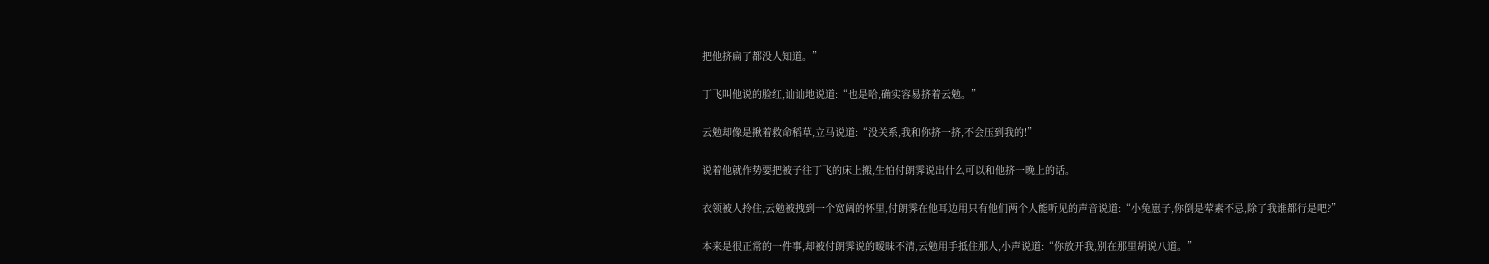把他挤扁了都没人知道。”

丁飞叫他说的脸红,讪讪地说道:“也是哈,确实容易挤着云勉。”

云勉却像是揪着救命稻草,立马说道:“没关系,我和你挤一挤,不会压到我的!”

说着他就作势要把被子往丁飞的床上搬,生怕付朗霁说出什么可以和他挤一晚上的话。

衣领被人拎住,云勉被拽到一个宽阔的怀里,付朗霁在他耳边用只有他们两个人能听见的声音说道:“小兔崽子,你倒是荤素不忌,除了我谁都行是吧?”

本来是很正常的一件事,却被付朗霁说的暧昧不清,云勉用手抵住那人,小声说道:“你放开我,别在那里胡说八道。”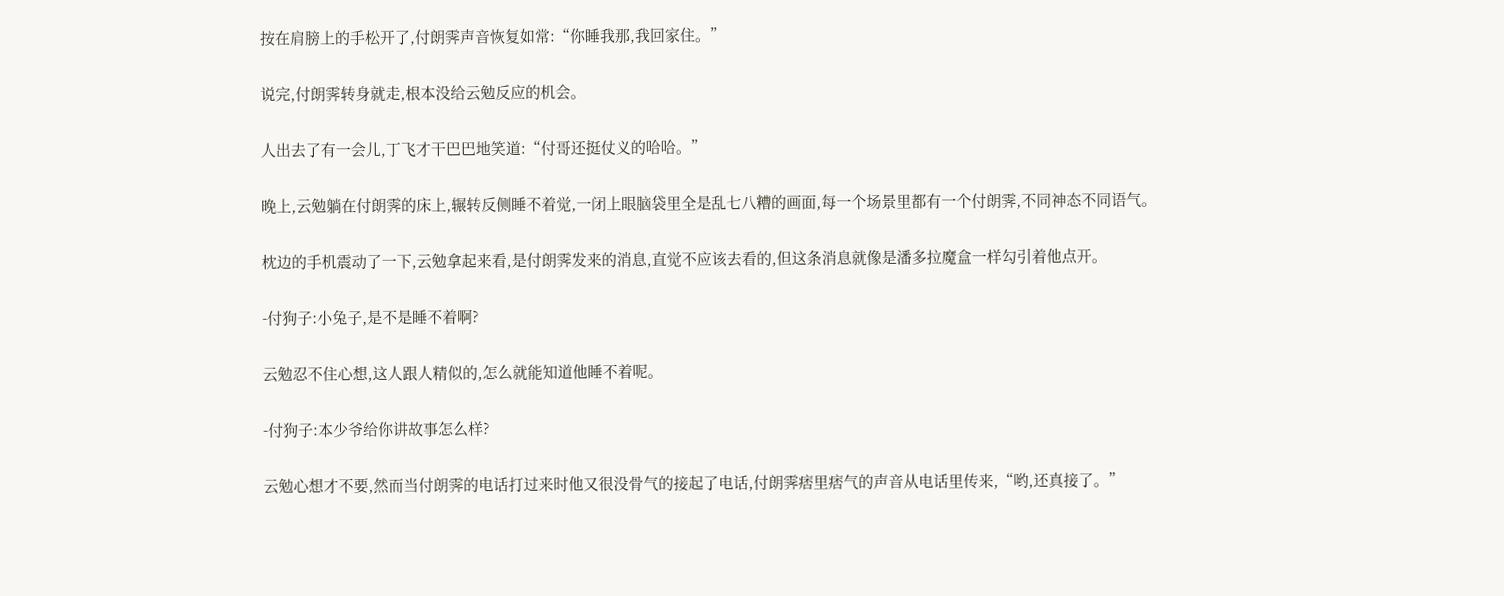按在肩膀上的手松开了,付朗霁声音恢复如常:“你睡我那,我回家住。”

说完,付朗霁转身就走,根本没给云勉反应的机会。

人出去了有一会儿,丁飞才干巴巴地笑道:“付哥还挺仗义的哈哈。”

晚上,云勉躺在付朗霁的床上,辗转反侧睡不着觉,一闭上眼脑袋里全是乱七八糟的画面,每一个场景里都有一个付朗霁,不同神态不同语气。

枕边的手机震动了一下,云勉拿起来看,是付朗霁发来的消息,直觉不应该去看的,但这条消息就像是潘多拉魔盒一样勾引着他点开。

-付狗子:小兔子,是不是睡不着啊?

云勉忍不住心想,这人跟人精似的,怎么就能知道他睡不着呢。

-付狗子:本少爷给你讲故事怎么样?

云勉心想才不要,然而当付朗霁的电话打过来时他又很没骨气的接起了电话,付朗霁痞里痞气的声音从电话里传来,“哟,还真接了。”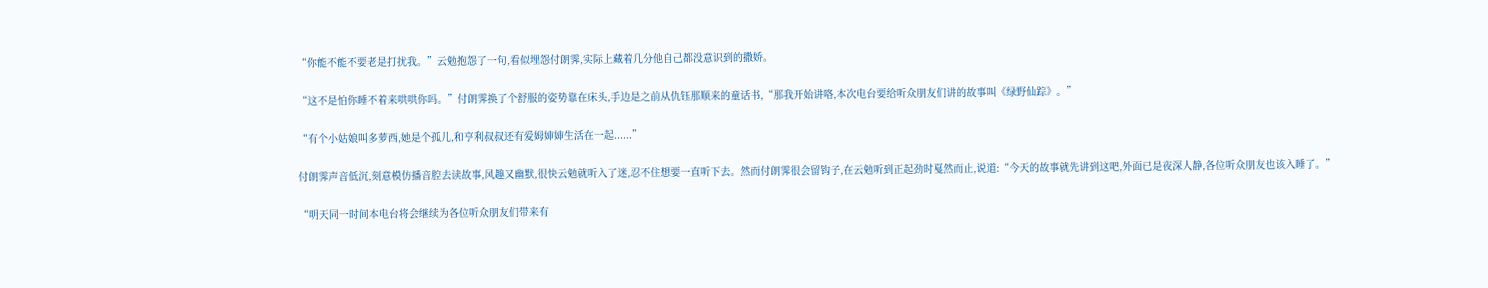“你能不能不要老是打扰我。”云勉抱怨了一句,看似埋怨付朗霁,实际上藏着几分他自己都没意识到的撒娇。

“这不是怕你睡不着来哄哄你吗。”付朗霁换了个舒服的姿势靠在床头,手边是之前从仇钰那顺来的童话书,“那我开始讲咯,本次电台要给听众朋友们讲的故事叫《绿野仙踪》。”

“有个小姑娘叫多萝西,她是个孤儿,和亨利叔叔还有爱姆婶婶生活在一起......”

付朗霁声音低沉,刻意模仿播音腔去读故事,风趣又幽默,很快云勉就听入了迷,忍不住想要一直听下去。然而付朗霁很会留钩子,在云勉听到正起劲时戛然而止,说道:“今天的故事就先讲到这吧,外面已是夜深人静,各位听众朋友也该入睡了。”

“明天同一时间本电台将会继续为各位听众朋友们带来有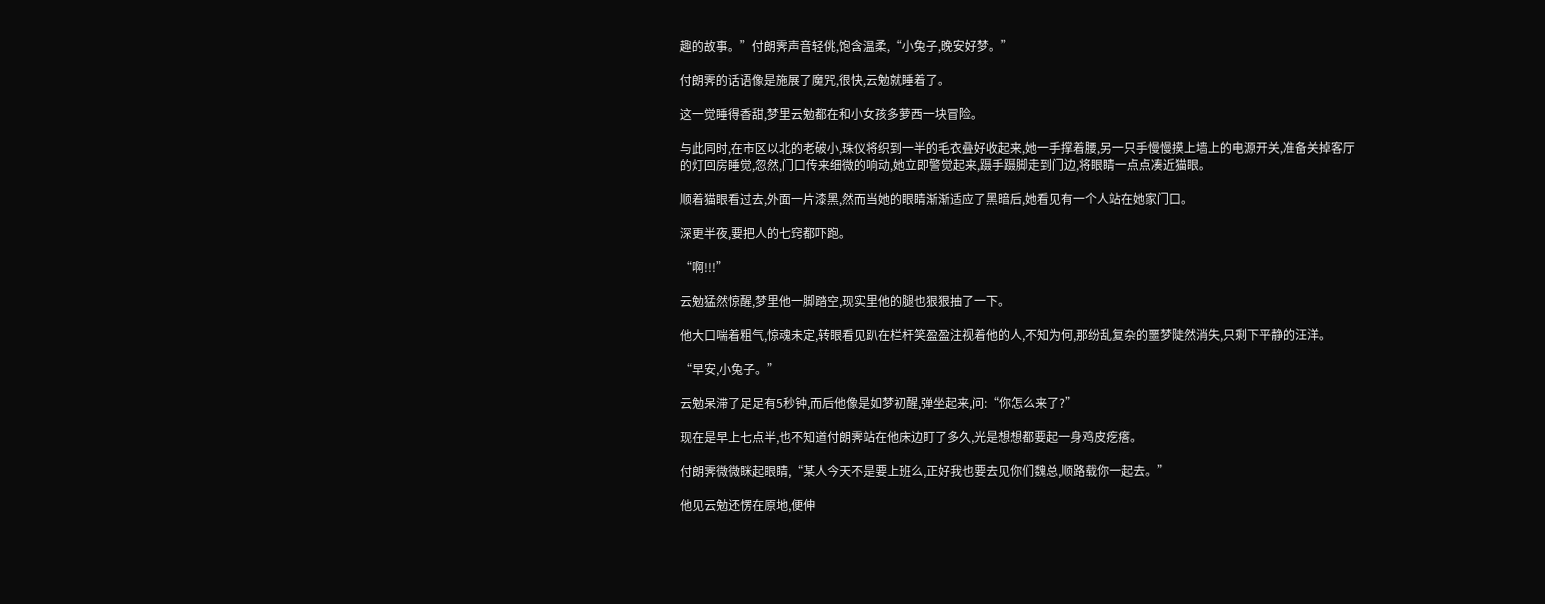趣的故事。”付朗霁声音轻佻,饱含温柔,“小兔子,晚安好梦。”

付朗霁的话语像是施展了魔咒,很快,云勉就睡着了。

这一觉睡得香甜,梦里云勉都在和小女孩多萝西一块冒险。

与此同时,在市区以北的老破小,珠仪将织到一半的毛衣叠好收起来,她一手撑着腰,另一只手慢慢摸上墙上的电源开关,准备关掉客厅的灯回房睡觉,忽然,门口传来细微的响动,她立即警觉起来,蹑手蹑脚走到门边,将眼睛一点点凑近猫眼。

顺着猫眼看过去,外面一片漆黑,然而当她的眼睛渐渐适应了黑暗后,她看见有一个人站在她家门口。

深更半夜,要把人的七窍都吓跑。

“啊!!!”

云勉猛然惊醒,梦里他一脚踏空,现实里他的腿也狠狠抽了一下。

他大口喘着粗气,惊魂未定,转眼看见趴在栏杆笑盈盈注视着他的人,不知为何,那纷乱复杂的噩梦陡然消失,只剩下平静的汪洋。

“早安,小兔子。”

云勉呆滞了足足有5秒钟,而后他像是如梦初醒,弹坐起来,问:“你怎么来了?”

现在是早上七点半,也不知道付朗霁站在他床边盯了多久,光是想想都要起一身鸡皮疙瘩。

付朗霁微微眯起眼睛,“某人今天不是要上班么,正好我也要去见你们魏总,顺路载你一起去。”

他见云勉还愣在原地,便伸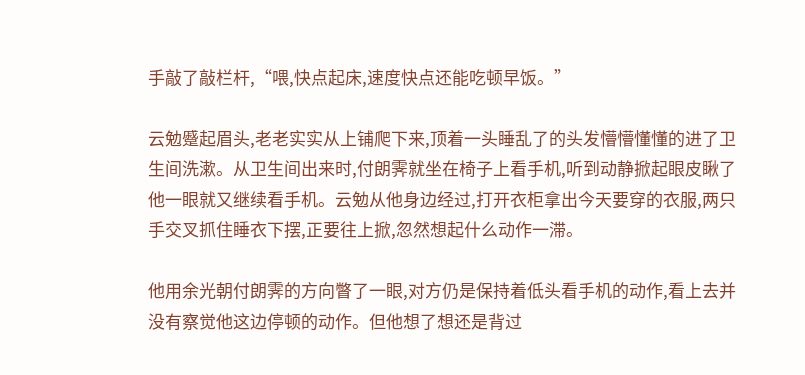手敲了敲栏杆,“喂,快点起床,速度快点还能吃顿早饭。”

云勉蹙起眉头,老老实实从上铺爬下来,顶着一头睡乱了的头发懵懵懂懂的进了卫生间洗漱。从卫生间出来时,付朗霁就坐在椅子上看手机,听到动静掀起眼皮瞅了他一眼就又继续看手机。云勉从他身边经过,打开衣柜拿出今天要穿的衣服,两只手交叉抓住睡衣下摆,正要往上掀,忽然想起什么动作一滞。

他用余光朝付朗霁的方向瞥了一眼,对方仍是保持着低头看手机的动作,看上去并没有察觉他这边停顿的动作。但他想了想还是背过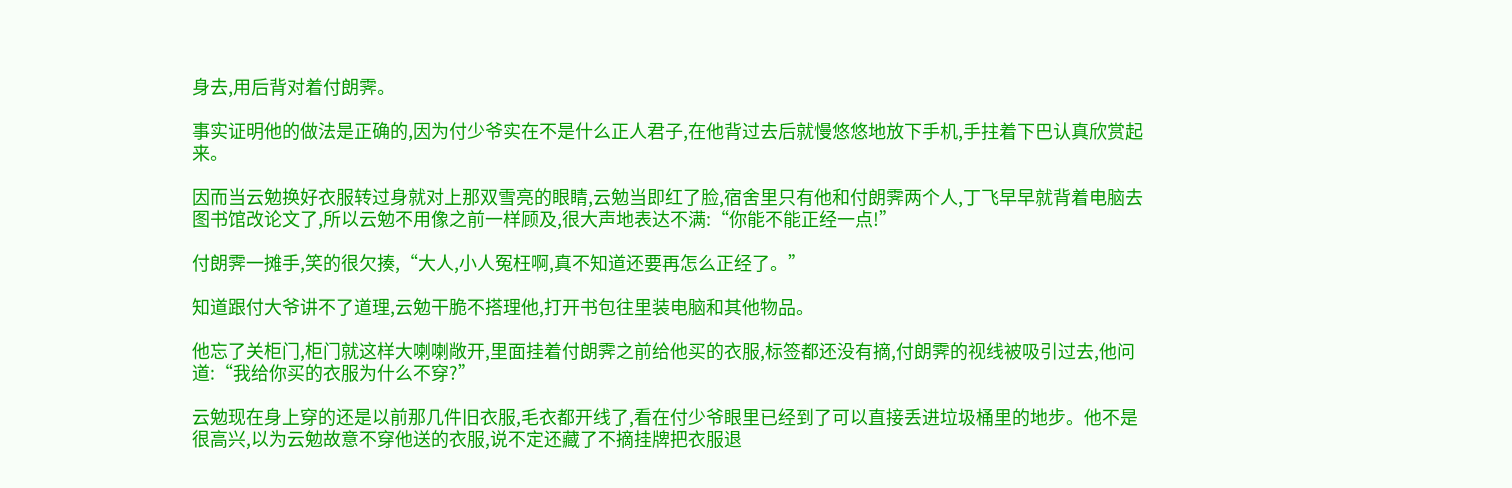身去,用后背对着付朗霁。

事实证明他的做法是正确的,因为付少爷实在不是什么正人君子,在他背过去后就慢悠悠地放下手机,手拄着下巴认真欣赏起来。

因而当云勉换好衣服转过身就对上那双雪亮的眼睛,云勉当即红了脸,宿舍里只有他和付朗霁两个人,丁飞早早就背着电脑去图书馆改论文了,所以云勉不用像之前一样顾及,很大声地表达不满:“你能不能正经一点!”

付朗霁一摊手,笑的很欠揍,“大人,小人冤枉啊,真不知道还要再怎么正经了。”

知道跟付大爷讲不了道理,云勉干脆不搭理他,打开书包往里装电脑和其他物品。

他忘了关柜门,柜门就这样大喇喇敞开,里面挂着付朗霁之前给他买的衣服,标签都还没有摘,付朗霁的视线被吸引过去,他问道:“我给你买的衣服为什么不穿?”

云勉现在身上穿的还是以前那几件旧衣服,毛衣都开线了,看在付少爷眼里已经到了可以直接丢进垃圾桶里的地步。他不是很高兴,以为云勉故意不穿他送的衣服,说不定还藏了不摘挂牌把衣服退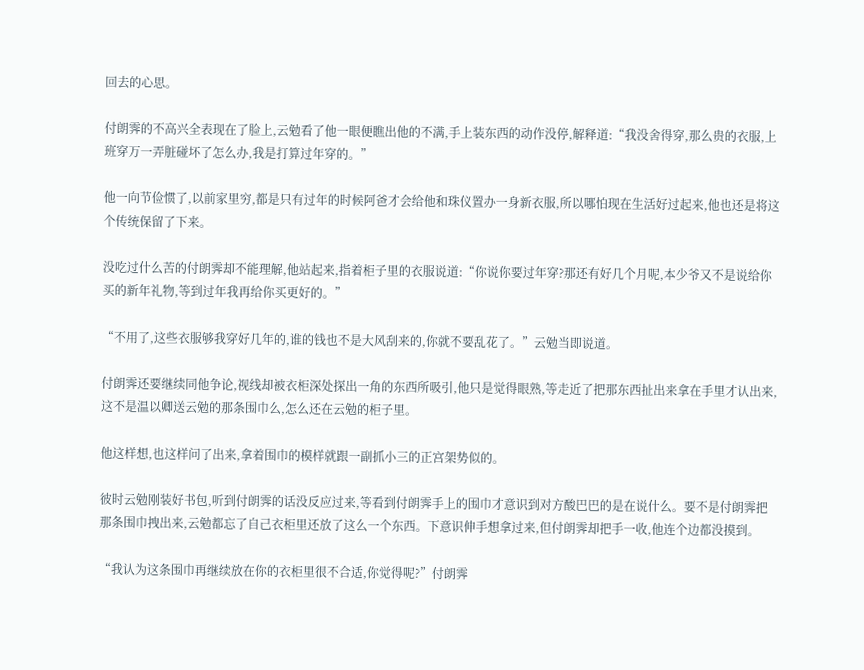回去的心思。

付朗霁的不高兴全表现在了脸上,云勉看了他一眼便瞧出他的不满,手上装东西的动作没停,解释道:“我没舍得穿,那么贵的衣服,上班穿万一弄脏碰坏了怎么办,我是打算过年穿的。”

他一向节俭惯了,以前家里穷,都是只有过年的时候阿爸才会给他和珠仪置办一身新衣服,所以哪怕现在生活好过起来,他也还是将这个传统保留了下来。

没吃过什么苦的付朗霁却不能理解,他站起来,指着柜子里的衣服说道:“你说你要过年穿?那还有好几个月呢,本少爷又不是说给你买的新年礼物,等到过年我再给你买更好的。”

“不用了,这些衣服够我穿好几年的,谁的钱也不是大风刮来的,你就不要乱花了。”云勉当即说道。

付朗霁还要继续同他争论,视线却被衣柜深处探出一角的东西所吸引,他只是觉得眼熟,等走近了把那东西扯出来拿在手里才认出来,这不是温以卿送云勉的那条围巾么,怎么还在云勉的柜子里。

他这样想,也这样问了出来,拿着围巾的模样就跟一副抓小三的正宫架势似的。

彼时云勉刚装好书包,听到付朗霁的话没反应过来,等看到付朗霁手上的围巾才意识到对方酸巴巴的是在说什么。要不是付朗霁把那条围巾拽出来,云勉都忘了自己衣柜里还放了这么一个东西。下意识伸手想拿过来,但付朗霁却把手一收,他连个边都没摸到。

“我认为这条围巾再继续放在你的衣柜里很不合适,你觉得呢?”付朗霁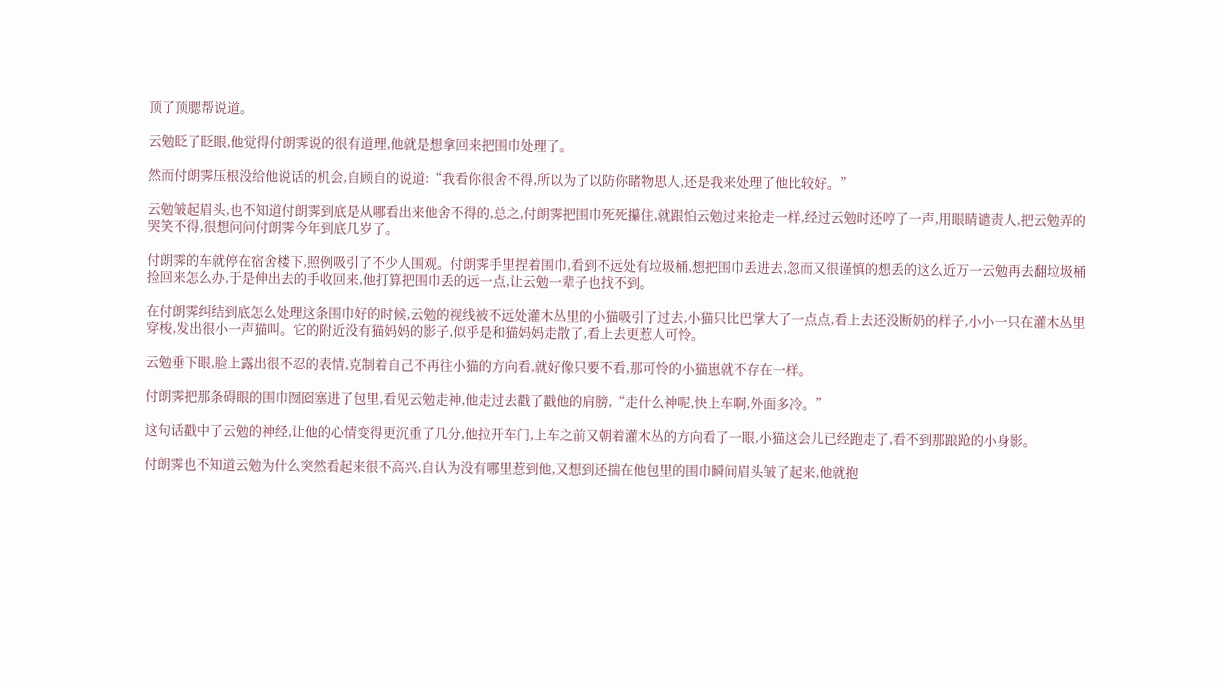顶了顶腮帮说道。

云勉眨了眨眼,他觉得付朗霁说的很有道理,他就是想拿回来把围巾处理了。

然而付朗霁压根没给他说话的机会,自顾自的说道:“我看你很舍不得,所以为了以防你睹物思人,还是我来处理了他比较好。”

云勉皱起眉头,也不知道付朗霁到底是从哪看出来他舍不得的,总之,付朗霁把围巾死死攥住,就跟怕云勉过来抢走一样,经过云勉时还哼了一声,用眼睛谴责人,把云勉弄的哭笑不得,很想问问付朗霁今年到底几岁了。

付朗霁的车就停在宿舍楼下,照例吸引了不少人围观。付朗霁手里捏着围巾,看到不远处有垃圾桶,想把围巾丢进去,忽而又很谨慎的想丢的这么近万一云勉再去翻垃圾桶捡回来怎么办,于是伸出去的手收回来,他打算把围巾丢的远一点,让云勉一辈子也找不到。

在付朗霁纠结到底怎么处理这条围巾好的时候,云勉的视线被不远处灌木丛里的小猫吸引了过去,小猫只比巴掌大了一点点,看上去还没断奶的样子,小小一只在灌木丛里穿梭,发出很小一声猫叫。它的附近没有猫妈妈的影子,似乎是和猫妈妈走散了,看上去更惹人可怜。

云勉垂下眼,脸上露出很不忍的表情,克制着自己不再往小猫的方向看,就好像只要不看,那可怜的小猫崽就不存在一样。

付朗霁把那条碍眼的围巾囫囵塞进了包里,看见云勉走神,他走过去戳了戳他的肩膀,“走什么神呢,快上车啊,外面多冷。”

这句话戳中了云勉的神经,让他的心情变得更沉重了几分,他拉开车门,上车之前又朝着灌木丛的方向看了一眼,小猫这会儿已经跑走了,看不到那踉跄的小身影。

付朗霁也不知道云勉为什么突然看起来很不高兴,自认为没有哪里惹到他,又想到还揣在他包里的围巾瞬间眉头皱了起来,他就抱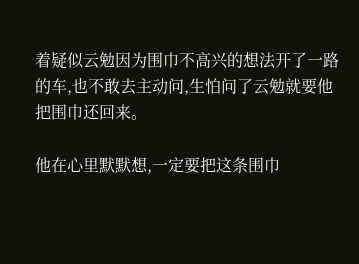着疑似云勉因为围巾不高兴的想法开了一路的车,也不敢去主动问,生怕问了云勉就要他把围巾还回来。

他在心里默默想,一定要把这条围巾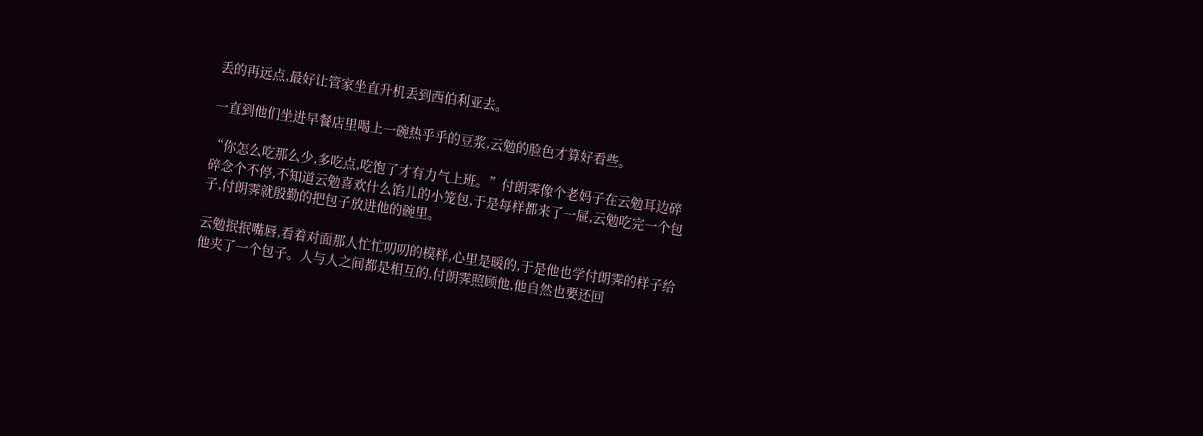丢的再远点,最好让管家坐直升机丢到西伯利亚去。

一直到他们坐进早餐店里喝上一碗热乎乎的豆浆,云勉的脸色才算好看些。

“你怎么吃那么少,多吃点,吃饱了才有力气上班。”付朗霁像个老妈子在云勉耳边碎碎念个不停,不知道云勉喜欢什么馅儿的小笼包,于是每样都来了一屉,云勉吃完一个包子,付朗霁就殷勤的把包子放进他的碗里。

云勉抿抿嘴唇,看着对面那人忙忙叨叨的模样,心里是暖的,于是他也学付朗霁的样子给他夹了一个包子。人与人之间都是相互的,付朗霁照顾他,他自然也要还回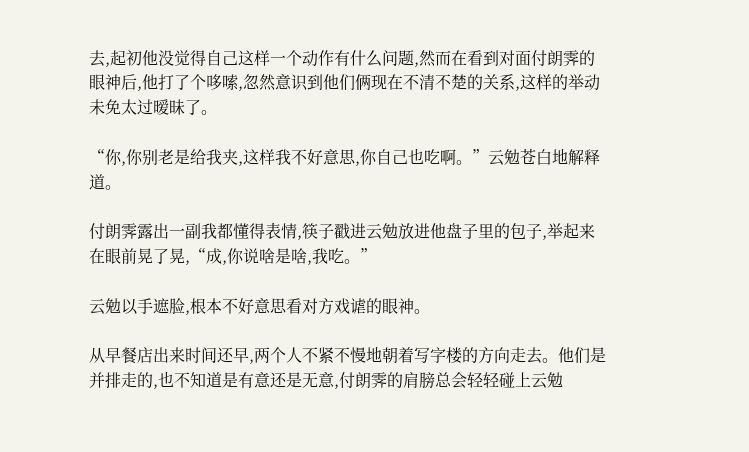去,起初他没觉得自己这样一个动作有什么问题,然而在看到对面付朗霁的眼神后,他打了个哆嗦,忽然意识到他们俩现在不清不楚的关系,这样的举动未免太过暧昧了。

“你,你别老是给我夹,这样我不好意思,你自己也吃啊。”云勉苍白地解释道。

付朗霁露出一副我都懂得表情,筷子戳进云勉放进他盘子里的包子,举起来在眼前晃了晃,“成,你说啥是啥,我吃。”

云勉以手遮脸,根本不好意思看对方戏谑的眼神。

从早餐店出来时间还早,两个人不紧不慢地朝着写字楼的方向走去。他们是并排走的,也不知道是有意还是无意,付朗霁的肩膀总会轻轻碰上云勉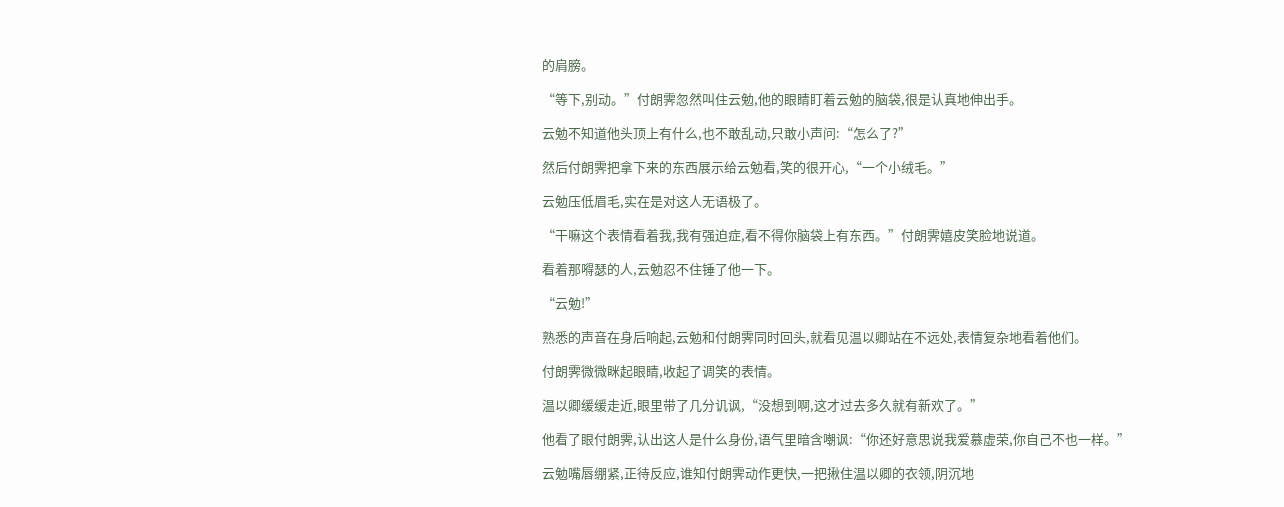的肩膀。

“等下,别动。”付朗霁忽然叫住云勉,他的眼睛盯着云勉的脑袋,很是认真地伸出手。

云勉不知道他头顶上有什么,也不敢乱动,只敢小声问:“怎么了?”

然后付朗霁把拿下来的东西展示给云勉看,笑的很开心,“一个小绒毛。”

云勉压低眉毛,实在是对这人无语极了。

“干嘛这个表情看着我,我有强迫症,看不得你脑袋上有东西。”付朗霁嬉皮笑脸地说道。

看着那嘚瑟的人,云勉忍不住锤了他一下。

“云勉!”

熟悉的声音在身后响起,云勉和付朗霁同时回头,就看见温以卿站在不远处,表情复杂地看着他们。

付朗霁微微眯起眼睛,收起了调笑的表情。

温以卿缓缓走近,眼里带了几分讥讽,“没想到啊,这才过去多久就有新欢了。”

他看了眼付朗霁,认出这人是什么身份,语气里暗含嘲讽:“你还好意思说我爱慕虚荣,你自己不也一样。”

云勉嘴唇绷紧,正待反应,谁知付朗霁动作更快,一把揪住温以卿的衣领,阴沉地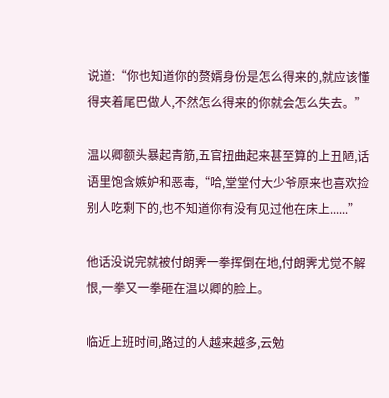说道:“你也知道你的赘婿身份是怎么得来的,就应该懂得夹着尾巴做人,不然怎么得来的你就会怎么失去。”

温以卿额头暴起青筋,五官扭曲起来甚至算的上丑陋,话语里饱含嫉妒和恶毒,“哈,堂堂付大少爷原来也喜欢捡别人吃剩下的,也不知道你有没有见过他在床上......”

他话没说完就被付朗霁一拳挥倒在地,付朗霁尤觉不解恨,一拳又一拳砸在温以卿的脸上。

临近上班时间,路过的人越来越多,云勉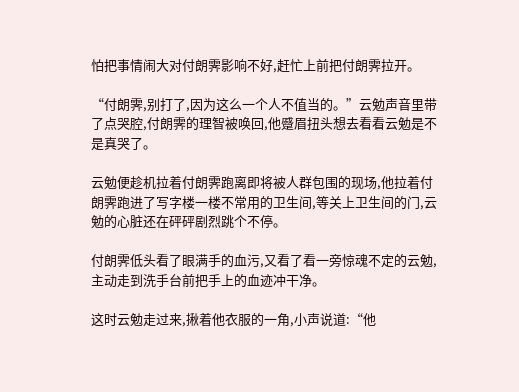怕把事情闹大对付朗霁影响不好,赶忙上前把付朗霁拉开。

“付朗霁,别打了,因为这么一个人不值当的。”云勉声音里带了点哭腔,付朗霁的理智被唤回,他蹙眉扭头想去看看云勉是不是真哭了。

云勉便趁机拉着付朗霁跑离即将被人群包围的现场,他拉着付朗霁跑进了写字楼一楼不常用的卫生间,等关上卫生间的门,云勉的心脏还在砰砰剧烈跳个不停。

付朗霁低头看了眼满手的血污,又看了看一旁惊魂不定的云勉,主动走到洗手台前把手上的血迹冲干净。

这时云勉走过来,揪着他衣服的一角,小声说道:“他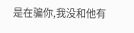是在骗你,我没和他有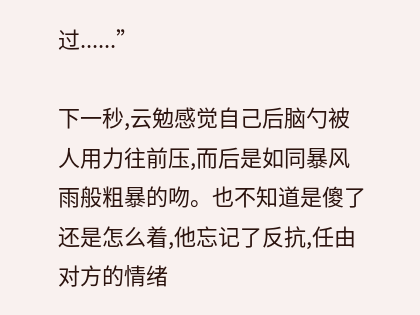过......”

下一秒,云勉感觉自己后脑勺被人用力往前压,而后是如同暴风雨般粗暴的吻。也不知道是傻了还是怎么着,他忘记了反抗,任由对方的情绪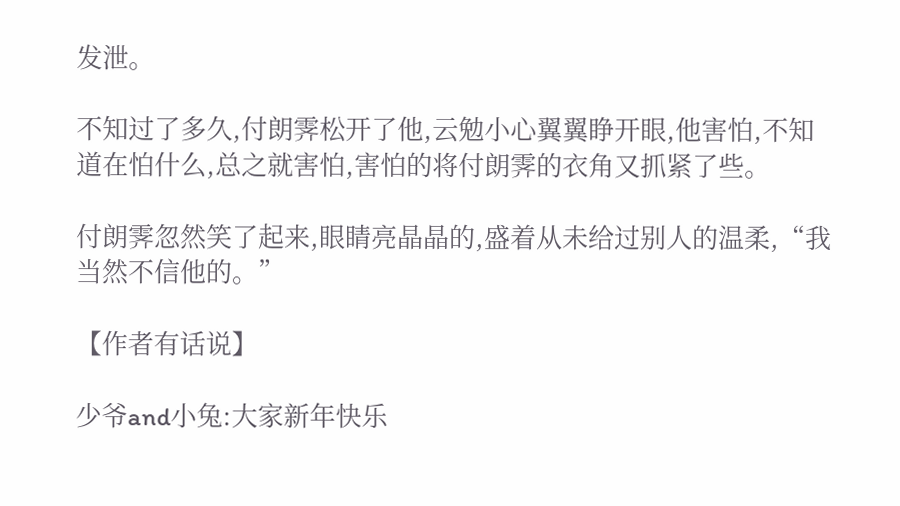发泄。

不知过了多久,付朗霁松开了他,云勉小心翼翼睁开眼,他害怕,不知道在怕什么,总之就害怕,害怕的将付朗霁的衣角又抓紧了些。

付朗霁忽然笑了起来,眼睛亮晶晶的,盛着从未给过别人的温柔,“我当然不信他的。”

【作者有话说】

少爷and小兔:大家新年快乐